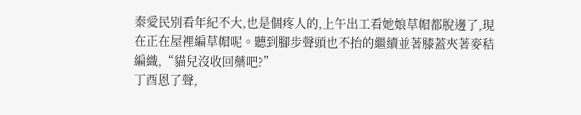秦愛民別看年紀不大,也是個疼人的,上午出工看她娘草帽都脫邊了,現在正在屋裡編草帽呢。聽到腳步聲頭也不抬的繼續並著膝蓋夾著麥秸編織,“貓兒沒收回藥吧?”
丁酉恩了聲,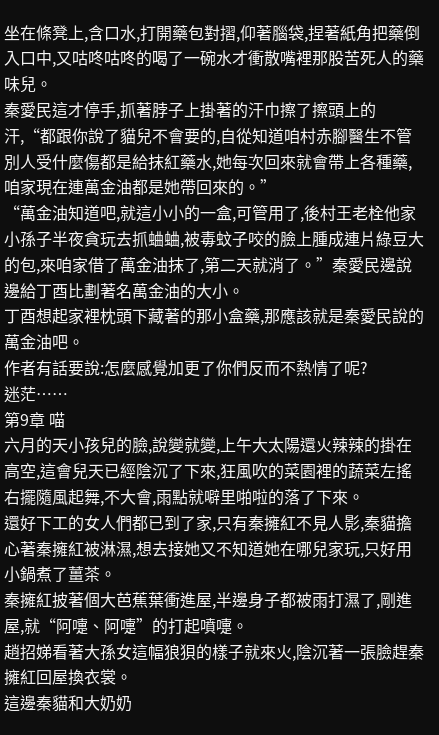坐在條凳上,含口水,打開藥包對摺,仰著腦袋,捏著紙角把藥倒入口中,又咕咚咕咚的喝了一碗水才衝散嘴裡那股苦死人的藥味兒。
秦愛民這才停手,抓著脖子上掛著的汗巾擦了擦頭上的汗,“都跟你說了貓兒不會要的,自從知道咱村赤腳醫生不管別人受什麼傷都是給抹紅藥水,她每次回來就會帶上各種藥,咱家現在連萬金油都是她帶回來的。”
“萬金油知道吧,就這小小的一盒,可管用了,後村王老栓他家小孫子半夜貪玩去抓蛐蛐,被毒蚊子咬的臉上腫成連片綠豆大的包,來咱家借了萬金油抹了,第二天就消了。”秦愛民邊說邊給丁酉比劃著名萬金油的大小。
丁酉想起家裡枕頭下藏著的那小盒藥,那應該就是秦愛民說的萬金油吧。
作者有話要說:怎麼感覺加更了你們反而不熱情了呢?
迷茫……
第9章 喵
六月的天小孩兒的臉,說變就變,上午大太陽還火辣辣的掛在高空,這會兒天已經陰沉了下來,狂風吹的菜園裡的蔬菜左搖右擺隨風起舞,不大會,雨點就噼里啪啦的落了下來。
還好下工的女人們都已到了家,只有秦擁紅不見人影,秦貓擔心著秦擁紅被淋濕,想去接她又不知道她在哪兒家玩,只好用小鍋煮了薑茶。
秦擁紅披著個大芭蕉葉衝進屋,半邊身子都被雨打濕了,剛進屋,就“阿嚏、阿嚏”的打起噴嚏。
趙招娣看著大孫女這幅狼狽的樣子就來火,陰沉著一張臉趕秦擁紅回屋換衣裳。
這邊秦貓和大奶奶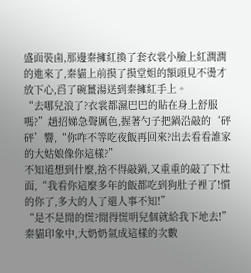盛面裝鹵,那邊秦擁紅換了套衣裳小臉上紅潤潤的進來了,秦貓上前摸了摸堂姐的額頭見不燙才放下心,舀了碗薑湯送到秦擁紅手上。
“去哪兒浪了?衣裳都濕巴巴的貼在身上舒服嗎?”趙招娣急聲厲色,握著勺子把鍋沿敲的‘砰砰’響,“你咋不等吃夜飯再回來?出去看看誰家的大姑娘像你這樣?”
不知道想到什麼,捨不得敲鍋,又重重的敲了下灶面,“我看你這麼多年的飯都吃到狗肚子裡了!慣的你了,多大的人了還人事不知!”
“是不是閒的慌?閒得慌明兒個就給我下地去!”
秦貓印象中,大奶奶氣成這樣的次數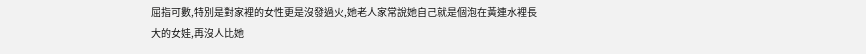屈指可數,特別是對家裡的女性更是沒發過火,她老人家常說她自己就是個泡在黃連水裡長大的女娃,再沒人比她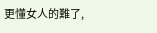更懂女人的難了,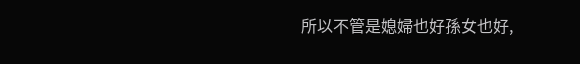所以不管是媳婦也好孫女也好,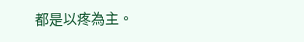都是以疼為主。